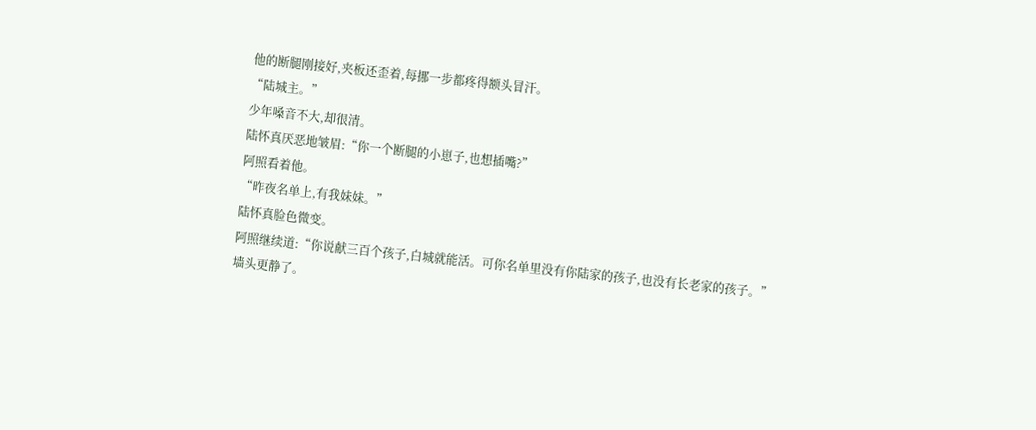他的断腿刚接好,夹板还歪着,每挪一步都疼得额头冒汗。
“陆城主。”
少年嗓音不大,却很清。
陆怀真厌恶地皱眉:“你一个断腿的小崽子,也想插嘴?”
阿照看着他。
“昨夜名单上,有我妹妹。”
陆怀真脸色微变。
阿照继续道:“你说献三百个孩子,白城就能活。可你名单里没有你陆家的孩子,也没有长老家的孩子。”
墙头更静了。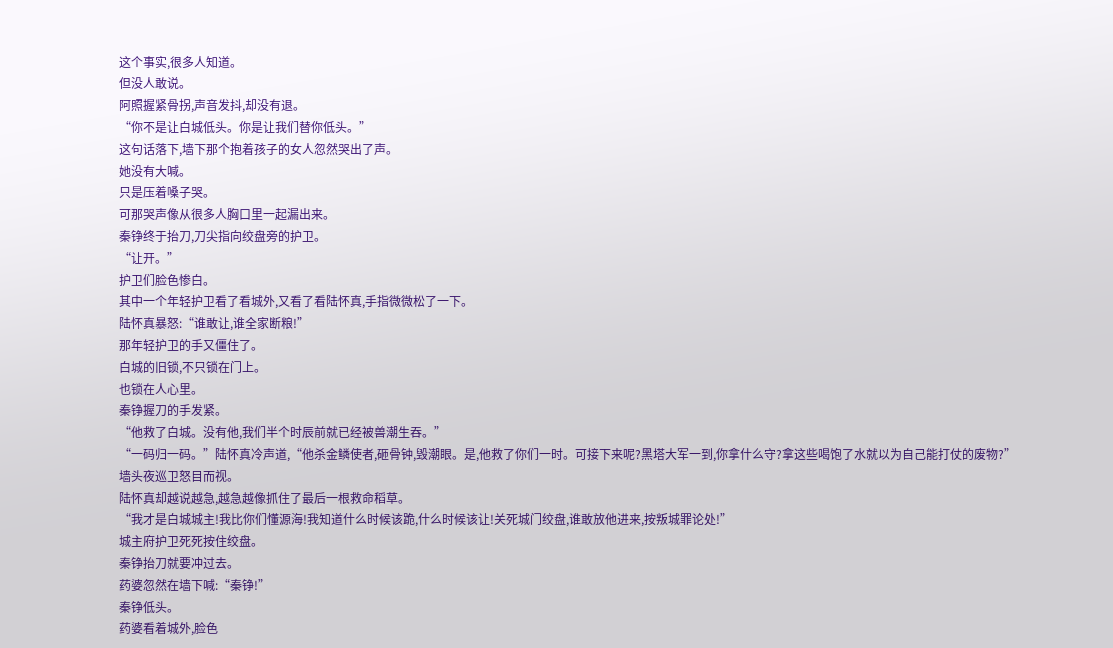这个事实,很多人知道。
但没人敢说。
阿照握紧骨拐,声音发抖,却没有退。
“你不是让白城低头。你是让我们替你低头。”
这句话落下,墙下那个抱着孩子的女人忽然哭出了声。
她没有大喊。
只是压着嗓子哭。
可那哭声像从很多人胸口里一起漏出来。
秦铮终于抬刀,刀尖指向绞盘旁的护卫。
“让开。”
护卫们脸色惨白。
其中一个年轻护卫看了看城外,又看了看陆怀真,手指微微松了一下。
陆怀真暴怒:“谁敢让,谁全家断粮!”
那年轻护卫的手又僵住了。
白城的旧锁,不只锁在门上。
也锁在人心里。
秦铮握刀的手发紧。
“他救了白城。没有他,我们半个时辰前就已经被兽潮生吞。”
“一码归一码。”陆怀真冷声道,“他杀金鳞使者,砸骨钟,毁潮眼。是,他救了你们一时。可接下来呢?黑塔大军一到,你拿什么守?拿这些喝饱了水就以为自己能打仗的废物?”
墙头夜巡卫怒目而视。
陆怀真却越说越急,越急越像抓住了最后一根救命稻草。
“我才是白城城主!我比你们懂源海!我知道什么时候该跪,什么时候该让!关死城门绞盘,谁敢放他进来,按叛城罪论处!”
城主府护卫死死按住绞盘。
秦铮抬刀就要冲过去。
药婆忽然在墙下喊:“秦铮!”
秦铮低头。
药婆看着城外,脸色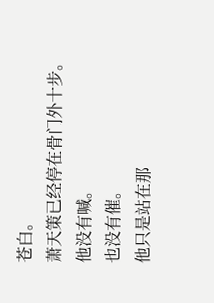苍白。
萧天策已经停在骨门外十步。
他没有喊。
也没有催。
他只是站在那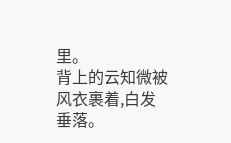里。
背上的云知微被风衣裹着,白发垂落。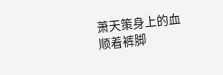萧天策身上的血顺着裤脚